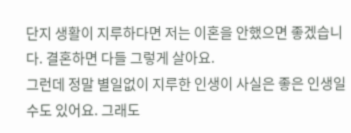단지 생활이 지루하다면 저는 이혼을 안했으면 좋겠습니다. 결혼하면 다들 그렇게 살아요.
그런데 정말 별일없이 지루한 인생이 사실은 좋은 인생일수도 있어요. 그래도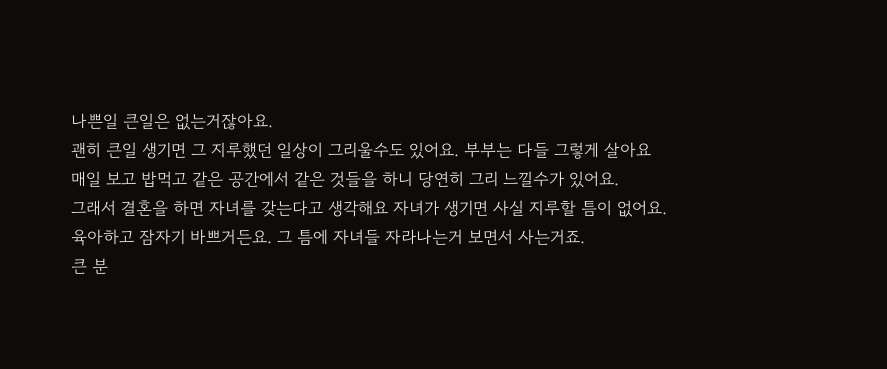나쁜일 큰일은 없는거잖아요.
괜히 큰일 생기면 그 지루했던 일상이 그리울수도 있어요. 부부는 다들 그렇게 살아요
매일 보고 밥먹고 같은 공간에서 같은 것들을 하니 당연히 그리 느낄수가 있어요.
그래서 결혼을 하면 자녀를 갖는다고 생각해요 자녀가 생기면 사실 지루할 틈이 없어요.
육아하고 잠자기 바쁘거든요. 그 틈에 자녀들 자라나는거 보면서 사는거죠.
큰 분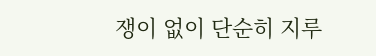쟁이 없이 단순히 지루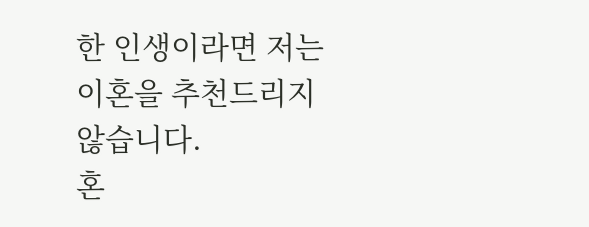한 인생이라면 저는 이혼을 추천드리지 않습니다.
혼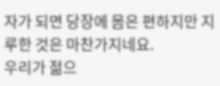자가 되면 당장에 몸은 편하지만 지루한 것은 마찬가지네요.
우리가 젊으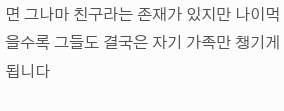면 그나마 친구라는 존재가 있지만 나이먹을수록 그들도 결국은 자기 가족만 챙기게 됩니다